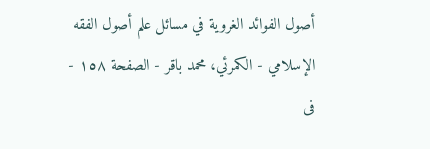أصول الفوائد الغروية في مسائل علم أصول الفقه الإسلامي - الكمرئي، محمد باقر - الصفحة ١٥٨ - فى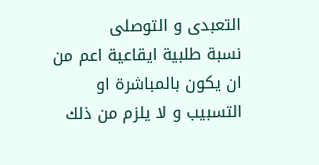التعبدى و التوصلى
نسبة طلبية ايقاعية اعم من ان يكون بالمباشرة او التسبيب و لا يلزم من ذلك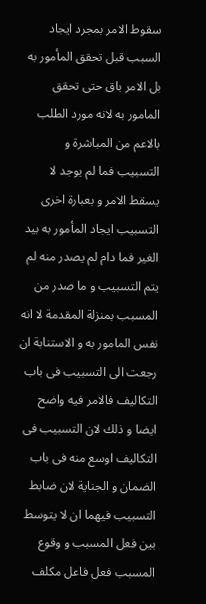سقوط الامر بمجرد ايجاد السبب قبل تحقق المأمور به بل الامر باق حتى تحقق المامور به لانه مورد الطلب بالاعم من المباشرة و التسبيب فما لم يوجد لا يسقط الامر و بعبارة اخرى التسبيب ايجاد المأمور به بيد الغير فما دام لم يصدر منه لم يتم التسبيب و ما صدر من المسبب بمنزلة المقدمة لا انه نفس المامور به و الاستنابة ان رجعت الى التسبيب فى باب التكاليف فالامر فيه واضح ايضا و ذلك لان التسبيب فى التكاليف اوسع منه فى باب الضمان و الجناية لان ضابط التسبيب فيهما ان لا يتوسط بين فعل المسبب و وقوع المسبب فعل فاعل مكلف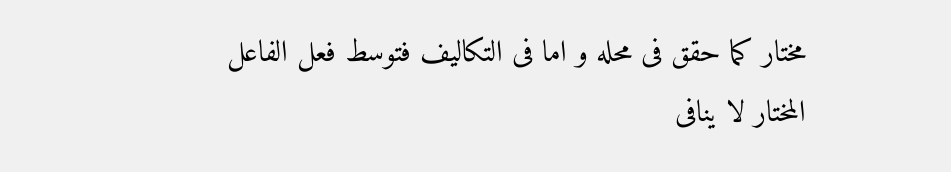مختار كما حقق فى محله و اما فى التكاليف فتوسط فعل الفاعل المختار لا ينافى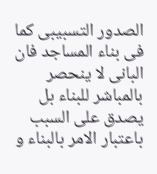الصدور التسبيبى كما فى بناء المساجد فان البانى لا ينحصر بالمباشر للبناء بل يصدق على السبب باعتبار الامر بالبناء و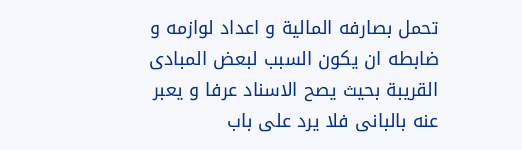تحمل بصارفه المالية و اعداد لوازمه و ضابطه ان يكون السبب لبعض المبادى القريبة بحيث يصح الاسناد عرفا و يعبر عنه بالبانى فلا يرد على باب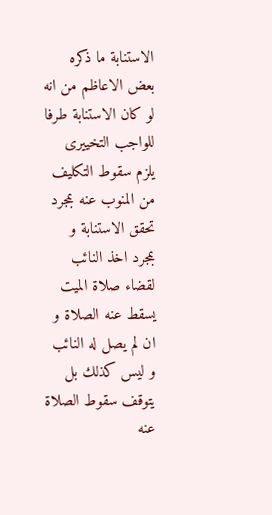الاستنابة ما ذكره بعض الاعاظم من انه لو كان الاستنابة طرفا للواجب التخييرى يلزم سقوط التكليف من المنوب عنه بمجرد تحقق الاستنابة و بمجرد اخذ النائب لقضاء صلاة الميت يسقط عنه الصلاة و ان لم يصل له النائب و ليس كذلك بل يتوقف سقوط الصلاة عنه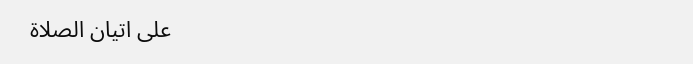على اتيان الصلاة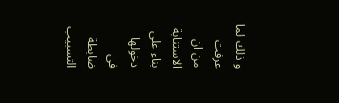و ذلك لما عرفت من ان الاستنابة بناء على دخولها فى ضابطة التسبيب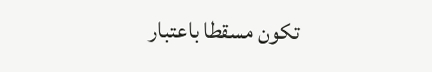تكون مسقطا باعتبار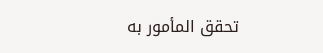تحقق المأمور به